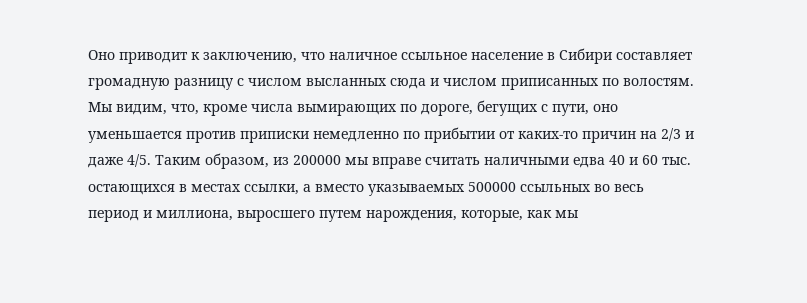Оно приводит к заключению, что наличное ссыльное население в Сибири составляет громадную разницу с числом высланных сюда и числом приписанных по волостям. Мы видим, что, кроме числа вымирающих по дороге, бегущих с пути, оно уменьшается против приписки немедленно по прибытии от каких-то причин на 2/3 и даже 4/5. Таким образом, из 200000 мы вправе считать наличными едва 40 и 60 тыс. остающихся в местах ссылки, а вместо указываемых 500000 ссыльных во весь период и миллиона, выросшего путем нарождения, которые, как мы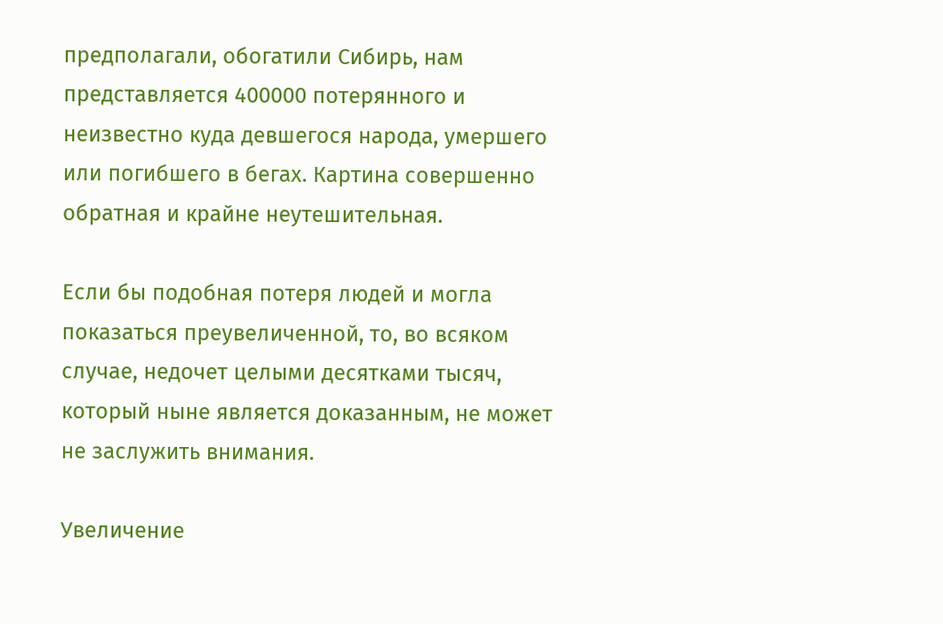предполагали, обогатили Сибирь, нам представляется 400000 потерянного и неизвестно куда девшегося народа, умершего или погибшего в бегах. Картина совершенно обратная и крайне неутешительная.

Если бы подобная потеря людей и могла показаться преувеличенной, то, во всяком случае, недочет целыми десятками тысяч, который ныне является доказанным, не может не заслужить внимания.

Увеличение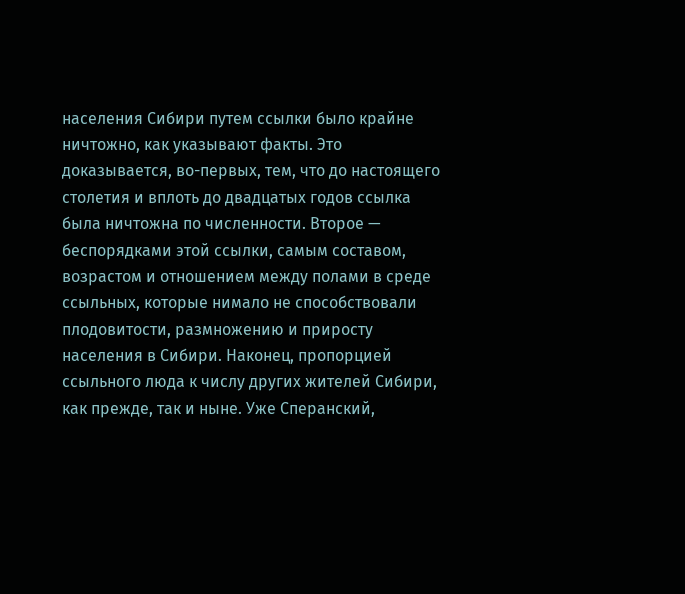населения Сибири путем ссылки было крайне ничтожно, как указывают факты. Это доказывается, во-первых, тем, что до настоящего столетия и вплоть до двадцатых годов ссылка была ничтожна по численности. Второе — беспорядками этой ссылки, самым составом, возрастом и отношением между полами в среде ссыльных, которые нимало не способствовали плодовитости, размножению и приросту населения в Сибири. Наконец, пропорцией ссыльного люда к числу других жителей Сибири, как прежде, так и ныне. Уже Сперанский,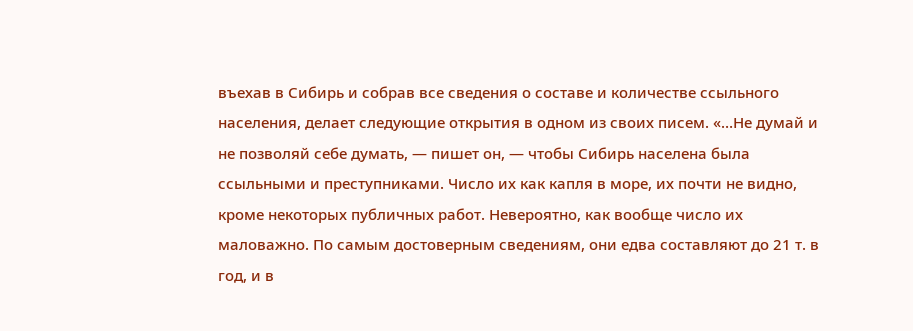въехав в Сибирь и собрав все сведения о составе и количестве ссыльного населения, делает следующие открытия в одном из своих писем. «…Не думай и не позволяй себе думать, — пишет он, — чтобы Сибирь населена была ссыльными и преступниками. Число их как капля в море, их почти не видно, кроме некоторых публичных работ. Невероятно, как вообще число их маловажно. По самым достоверным сведениям, они едва составляют до 21 т. в год, и в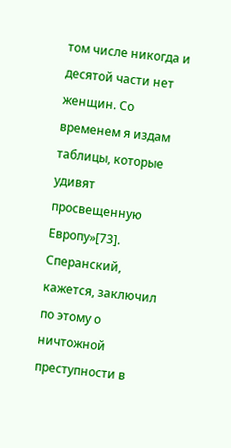том числе никогда и десятой части нет женщин. Со временем я издам таблицы, которые удивят просвещенную Европу»[73]. Сперанский, кажется, заключил по этому о ничтожной преступности в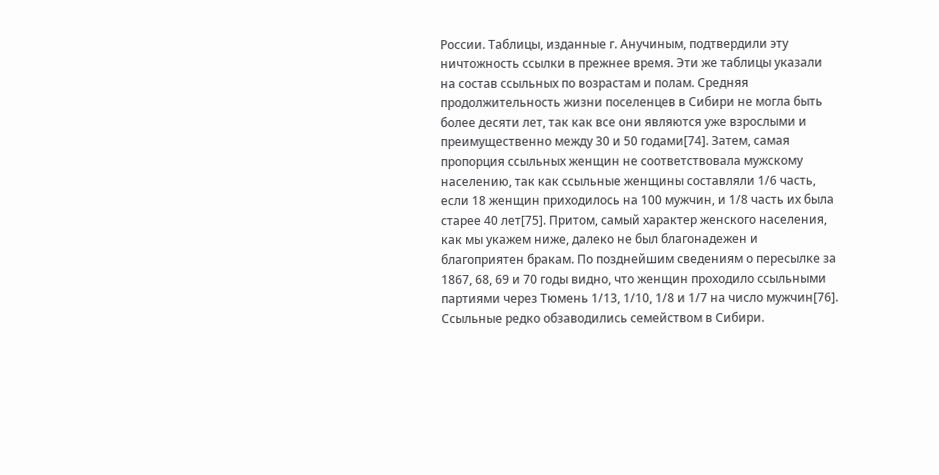России. Таблицы, изданные г. Анучиным, подтвердили эту ничтожность ссылки в прежнее время. Эти же таблицы указали на состав ссыльных по возрастам и полам. Средняя продолжительность жизни поселенцев в Сибири не могла быть более десяти лет, так как все они являются уже взрослыми и преимущественно между 30 и 50 годами[74]. Затем, самая пропорция ссыльных женщин не соответствовала мужскому населению, так как ссыльные женщины составляли 1/6 часть, если 18 женщин приходилось на 100 мужчин, и 1/8 часть их была старее 40 лет[75]. Притом, самый характер женского населения, как мы укажем ниже, далеко не был благонадежен и благоприятен бракам. По позднейшим сведениям о пересылке за 1867, 68, 69 и 70 годы видно, что женщин проходило ссыльными партиями через Тюмень 1/13, 1/10, 1/8 и 1/7 на число мужчин[76]. Ссыльные редко обзаводились семейством в Сибири.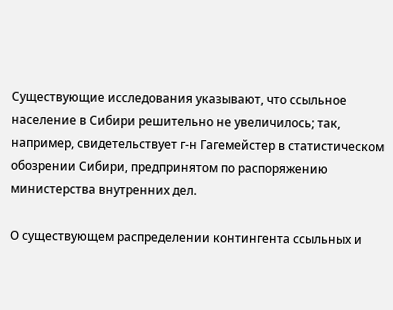Существующие исследования указывают, что ссыльное население в Сибири решительно не увеличилось; так, например, свидетельствует г-н Гагемейстер в статистическом обозрении Сибири, предпринятом по распоряжению министерства внутренних дел.

О существующем распределении контингента ссыльных и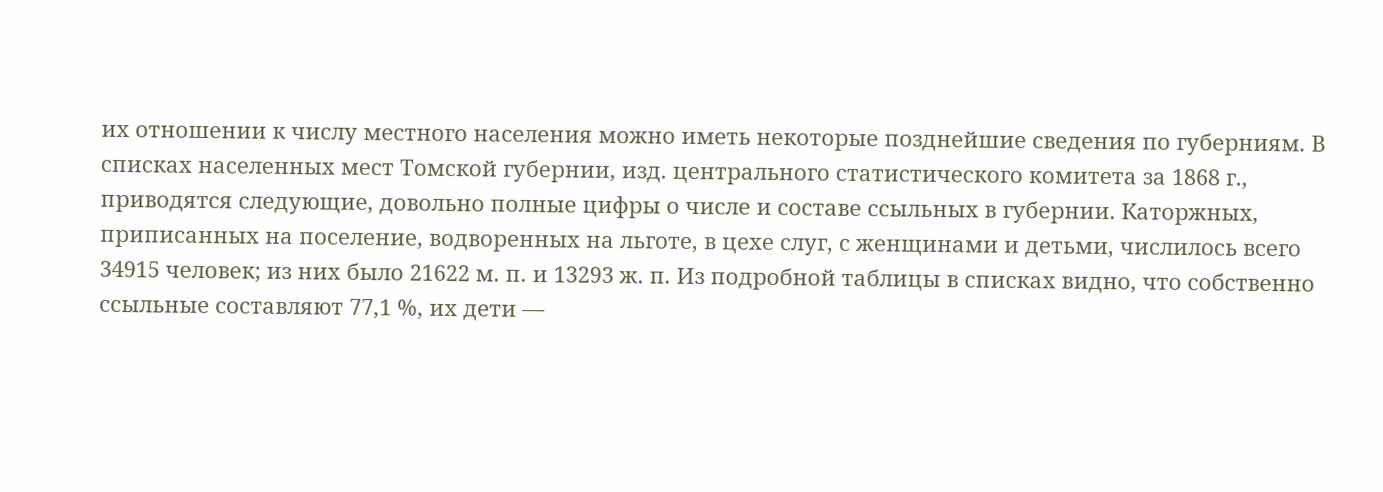их отношении к числу местного населения можно иметь некоторые позднейшие сведения по губерниям. В списках населенных мест Томской губернии, изд. центрального статистического комитета за 1868 г., приводятся следующие, довольно полные цифры о числе и составе ссыльных в губернии. Каторжных, приписанных на поселение, водворенных на льготе, в цехе слуг, с женщинами и детьми, числилось всего 34915 человек; из них было 21622 м. п. и 13293 ж. п. Из подробной таблицы в списках видно, что собственно ссыльные составляют 77,1 %, их дети —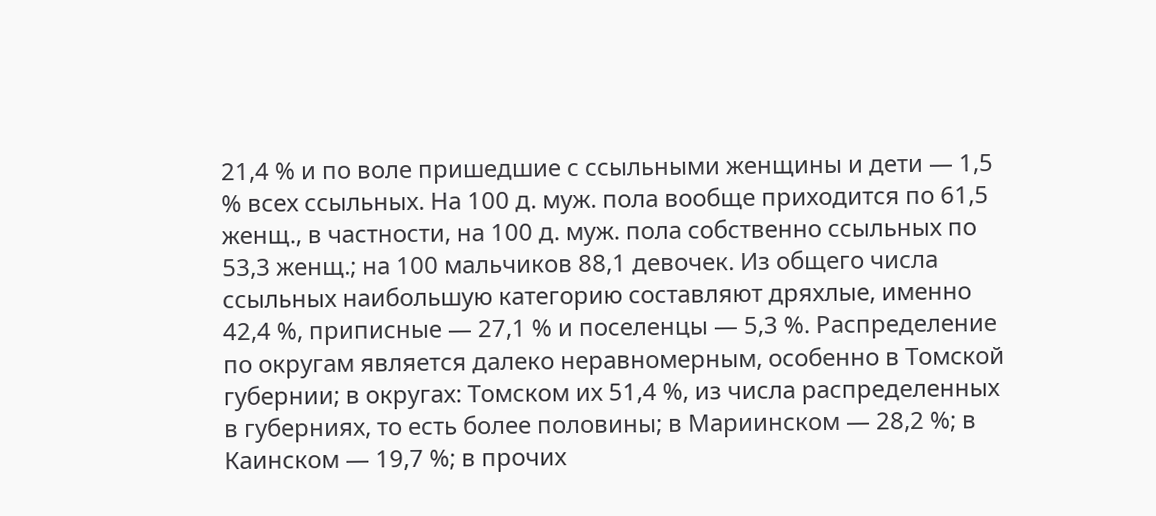21,4 % и по воле пришедшие с ссыльными женщины и дети — 1,5 % всех ссыльных. На 100 д. муж. пола вообще приходится по 61,5 женщ., в частности, на 100 д. муж. пола собственно ссыльных по 53,3 женщ.; на 100 мальчиков 88,1 девочек. Из общего числа ссыльных наибольшую категорию составляют дряхлые, именно 42,4 %, приписные — 27,1 % и поселенцы — 5,3 %. Распределение по округам является далеко неравномерным, особенно в Томской губернии; в округах: Томском их 51,4 %, из числа распределенных в губерниях, то есть более половины; в Мариинском — 28,2 %; в Каинском — 19,7 %; в прочих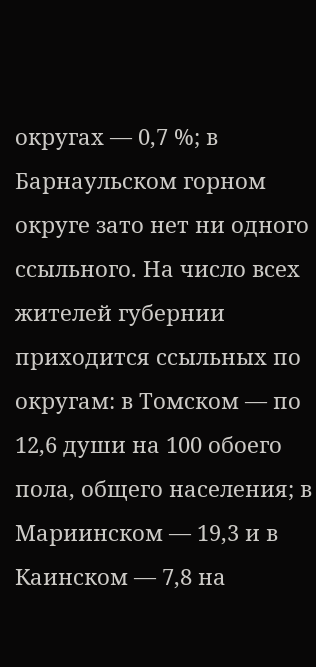округах — 0,7 %; в Барнаульском горном округе зато нет ни одного ссыльного. На число всех жителей губернии приходится ссыльных по округам: в Томском — по 12,6 души на 100 обоего пола, общего населения; в Мариинском — 19,3 и в Каинском — 7,8 на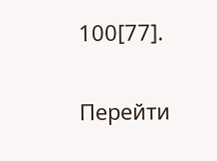100[77].

Перейти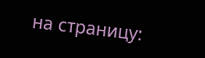на страницу: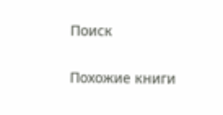Поиск

Похожие книги